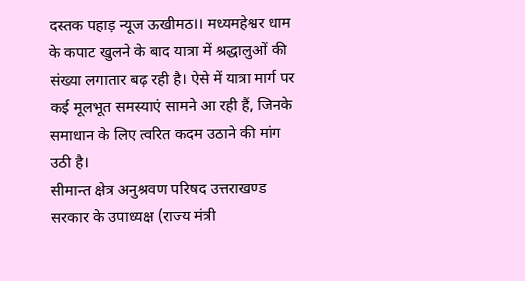दस्तक पहाड़ न्यूज ऊखीमठ।। मध्यमहेश्वर धाम के कपाट खुलने के बाद यात्रा में श्रद्धालुओं की संख्या लगातार बढ़ रही है। ऐसे में यात्रा मार्ग पर कई मूलभूत समस्याएं सामने आ रही हैं, जिनके समाधान के लिए त्वरित कदम उठाने की मांग उठी है।
सीमान्त क्षेत्र अनुश्रवण परिषद उत्तराखण्ड सरकार के उपाध्यक्ष (राज्य मंत्री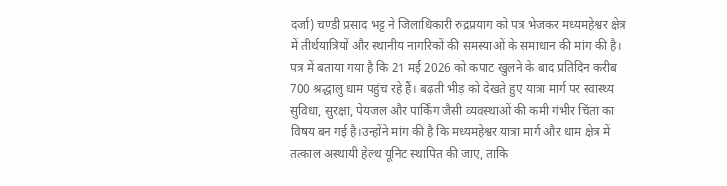दर्जा) चण्डी प्रसाद भट्ट ने जिलाधिकारी रुद्रप्रयाग को पत्र भेजकर मध्यमहेश्वर क्षेत्र में तीर्थयात्रियों और स्थानीय नागरिकों की समस्याओं के समाधान की मांग की है। पत्र में बताया गया है कि 21 मई 2026 को कपाट खुलने के बाद प्रतिदिन करीब 700 श्रद्धालु धाम पहुंच रहे हैं। बढ़ती भीड़ को देखते हुए यात्रा मार्ग पर स्वास्थ्य सुविधा, सुरक्षा, पेयजल और पार्किंग जैसी व्यवस्थाओं की कमी गंभीर चिंता का विषय बन गई है।उन्होंने मांग की है कि मध्यमहेश्वर यात्रा मार्ग और धाम क्षेत्र में तत्काल अस्थायी हेल्थ यूनिट स्थापित की जाए, ताकि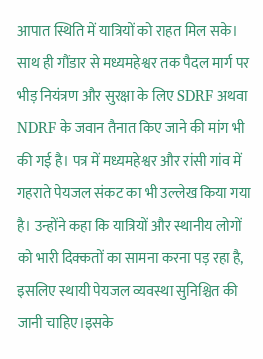आपात स्थिति में यात्रियों को राहत मिल सके। साथ ही गौंडार से मध्यमहेश्वर तक पैदल मार्ग पर भीड़ नियंत्रण और सुरक्षा के लिए SDRF अथवा NDRF के जवान तैनात किए जाने की मांग भी की गई है। पत्र में मध्यमहेश्वर और रांसी गांव में गहराते पेयजल संकट का भी उल्लेख किया गया है। उन्होंने कहा कि यात्रियों और स्थानीय लोगों को भारी दिक्कतों का सामना करना पड़ रहा है, इसलिए स्थायी पेयजल व्यवस्था सुनिश्चित की जानी चाहिए।इसके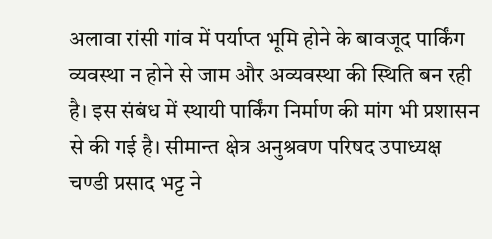अलावा रांसी गांव में पर्याप्त भूमि होने के बावजूद पार्किंग व्यवस्था न होने से जाम और अव्यवस्था की स्थिति बन रही है। इस संबंध में स्थायी पार्किंग निर्माण की मांग भी प्रशासन से की गई है। सीमान्त क्षेत्र अनुश्रवण परिषद उपाध्यक्ष चण्डी प्रसाद भट्ट ने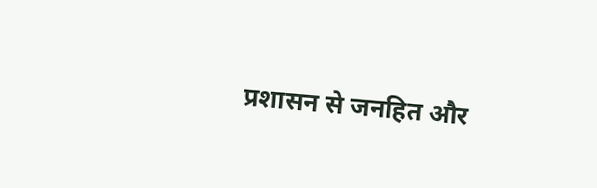प्रशासन से जनहित और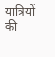यात्रियों की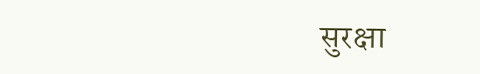सुरक्षा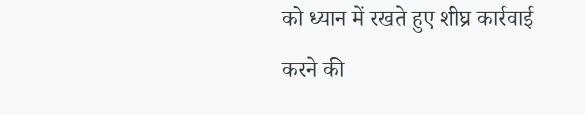को ध्यान में रखते हुए शीघ्र कार्रवाई करने की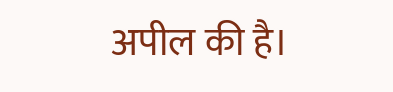अपील की है।